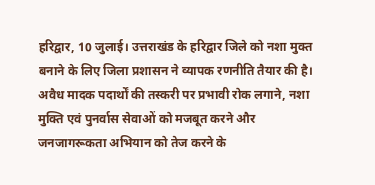हरिद्वार, 10 जुलाई। उत्तराखंड के हरिद्वार जिले को नशा मुक्त बनाने के लिए जिला प्रशासन ने व्यापक रणनीति तैयार की है। अवैध मादक पदार्थों की तस्करी पर प्रभावी रोक लगाने, नशा मुक्ति एवं पुनर्वास सेवाओं को मजबूत करने और जनजागरूकता अभियान को तेज करने के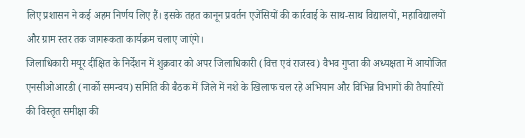लिए प्रशासन ने कई अहम निर्णय लिए हैं। इसके तहत कानून प्रवर्तन एजेंसियों की कार्रवाई के साथ-साथ विद्यालयों, महाविद्यालयों और ग्राम स्तर तक जागरूकता कार्यक्रम चलाए जाएंगे।
जिलाधिकारी मयूर दीक्षित के निर्देशन में शुक्रवार को अपर जिलाधिकारी (वित्त एवं राजस्व) वैभव गुप्ता की अध्यक्षता में आयोजित एनसीओआरडी (नार्को समन्वय) समिति की बैठक में जिले में नशे के खिलाफ चल रहे अभियान और विभिन्न विभागों की तैयारियों की विस्तृत समीक्षा की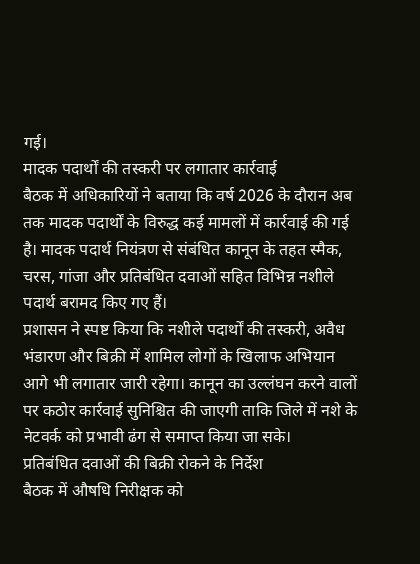गई।
मादक पदार्थों की तस्करी पर लगातार कार्रवाई
बैठक में अधिकारियों ने बताया कि वर्ष 2026 के दौरान अब तक मादक पदार्थों के विरुद्ध कई मामलों में कार्रवाई की गई है। मादक पदार्थ नियंत्रण से संबंधित कानून के तहत स्मैक, चरस, गांजा और प्रतिबंधित दवाओं सहित विभिन्न नशीले पदार्थ बरामद किए गए हैं।
प्रशासन ने स्पष्ट किया कि नशीले पदार्थों की तस्करी, अवैध भंडारण और बिक्री में शामिल लोगों के खिलाफ अभियान आगे भी लगातार जारी रहेगा। कानून का उल्लंघन करने वालों पर कठोर कार्रवाई सुनिश्चित की जाएगी ताकि जिले में नशे के नेटवर्क को प्रभावी ढंग से समाप्त किया जा सके।
प्रतिबंधित दवाओं की बिक्री रोकने के निर्देश
बैठक में औषधि निरीक्षक को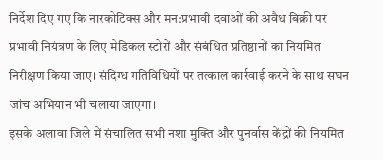निर्देश दिए गए कि नारकोटिक्स और मन:प्रभावी दवाओं की अवैध बिक्री पर प्रभावी नियंत्रण के लिए मेडिकल स्टोरों और संबंधित प्रतिष्ठानों का नियमित निरीक्षण किया जाए। संदिग्ध गतिविधियों पर तत्काल कार्रवाई करने के साथ सघन जांच अभियान भी चलाया जाएगा।
इसके अलावा जिले में संचालित सभी नशा मुक्ति और पुनर्वास केंद्रों की नियमित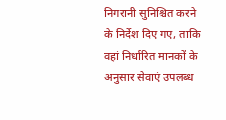निगरानी सुनिश्चित करने के निर्देश दिए गए, ताकि वहां निर्धारित मानकों के अनुसार सेवाएं उपलब्ध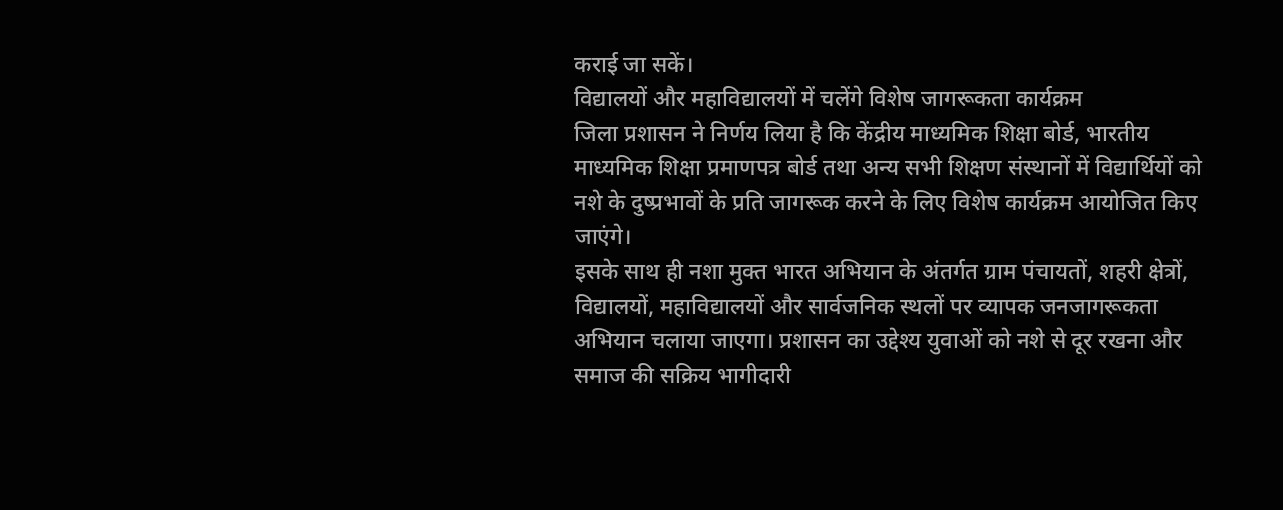कराई जा सकें।
विद्यालयों और महाविद्यालयों में चलेंगे विशेष जागरूकता कार्यक्रम
जिला प्रशासन ने निर्णय लिया है कि केंद्रीय माध्यमिक शिक्षा बोर्ड, भारतीय माध्यमिक शिक्षा प्रमाणपत्र बोर्ड तथा अन्य सभी शिक्षण संस्थानों में विद्यार्थियों को नशे के दुष्प्रभावों के प्रति जागरूक करने के लिए विशेष कार्यक्रम आयोजित किए जाएंगे।
इसके साथ ही नशा मुक्त भारत अभियान के अंतर्गत ग्राम पंचायतों, शहरी क्षेत्रों, विद्यालयों, महाविद्यालयों और सार्वजनिक स्थलों पर व्यापक जनजागरूकता अभियान चलाया जाएगा। प्रशासन का उद्देश्य युवाओं को नशे से दूर रखना और समाज की सक्रिय भागीदारी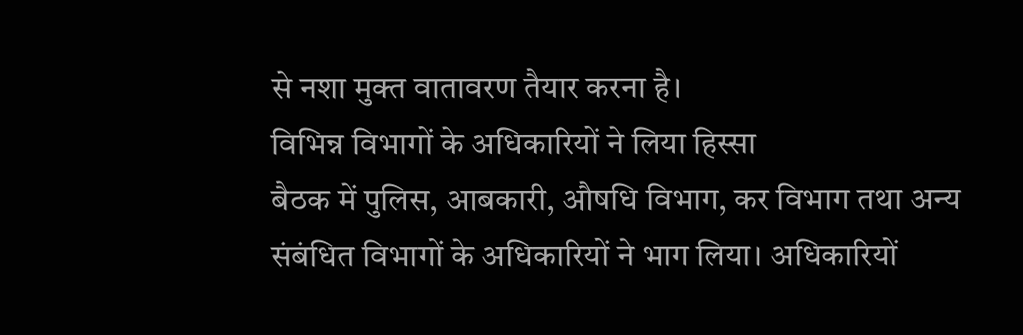से नशा मुक्त वातावरण तैयार करना है।
विभिन्न विभागों के अधिकारियों ने लिया हिस्सा
बैठक में पुलिस, आबकारी, औषधि विभाग, कर विभाग तथा अन्य संबंधित विभागों के अधिकारियों ने भाग लिया। अधिकारियों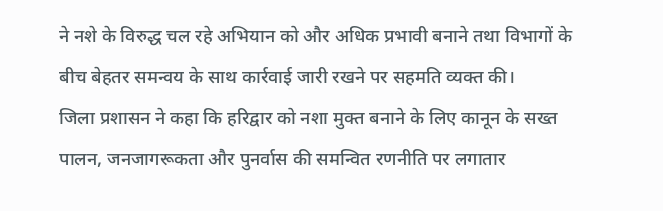ने नशे के विरुद्ध चल रहे अभियान को और अधिक प्रभावी बनाने तथा विभागों के बीच बेहतर समन्वय के साथ कार्रवाई जारी रखने पर सहमति व्यक्त की।
जिला प्रशासन ने कहा कि हरिद्वार को नशा मुक्त बनाने के लिए कानून के सख्त पालन, जनजागरूकता और पुनर्वास की समन्वित रणनीति पर लगातार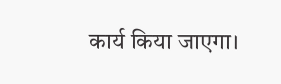कार्य किया जाएगा।